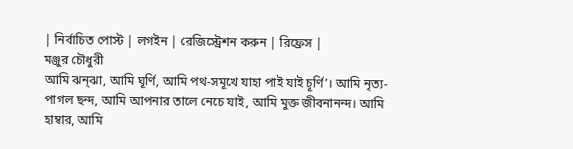| নির্বাচিত পোস্ট | লগইন | রেজিস্ট্রেশন করুন | রিফ্রেস |
মঞ্জুর চৌধুরী
আমি ঝন্ঝা, আমি ঘূর্ণি, আমি পথ-সমূখে যাহা পাই যাই চূর্ণি’। আমি নৃত্য-পাগল ছন্দ, আমি আপনার তালে নেচে যাই, আমি মুক্ত জীবনানন্দ। আমি হাম্বার, আমি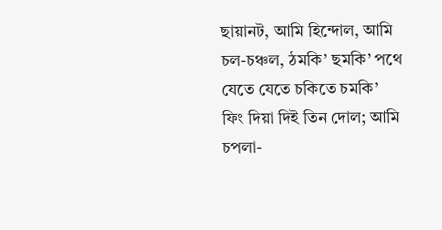ছায়ানট, আমি হিন্দোল, আমি চল-চঞ্চল, ঠমকি’ ছমকি’ পথে যেতে যেতে চকিতে চমকি’ ফিং দিয়া দিই তিন দোল; আমি চপলা-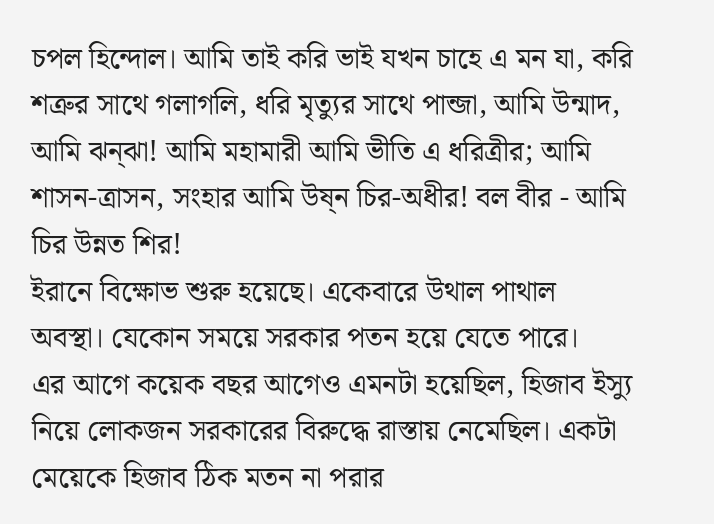চপল হিন্দোল। আমি তাই করি ভাই যখন চাহে এ মন যা, করি শত্রুর সাথে গলাগলি, ধরি মৃত্যুর সাথে পান্জা, আমি উন্মাদ, আমি ঝন্ঝা! আমি মহামারী আমি ভীতি এ ধরিত্রীর; আমি শাসন-ত্রাসন, সংহার আমি উষ্ন চির-অধীর! বল বীর - আমি চির উন্নত শির!
ইরানে বিক্ষোভ শুরু হয়েছে। একেবারে উথাল পাথাল অবস্থা। যেকোন সময়ে সরকার পতন হয়ে যেতে পারে।
এর আগে কয়েক বছর আগেও এমনটা হয়েছিল, হিজাব ইস্যু নিয়ে লোকজন সরকারের বিরুদ্ধে রাস্তায় নেমেছিল। একটা মেয়েকে হিজাব ঠিক মতন না পরার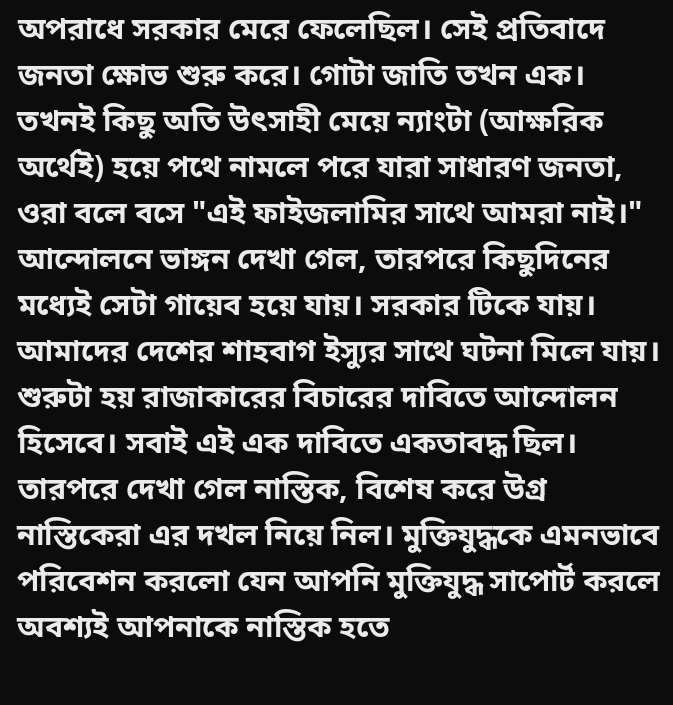অপরাধে সরকার মেরে ফেলেছিল। সেই প্রতিবাদে জনতা ক্ষোভ শুরু করে। গোটা জাতি তখন এক।
তখনই কিছু অতি উৎসাহী মেয়ে ন্যাংটা (আক্ষরিক অর্থেই) হয়ে পথে নামলে পরে যারা সাধারণ জনতা, ওরা বলে বসে "এই ফাইজলামির সাথে আমরা নাই।"
আন্দোলনে ভাঙ্গন দেখা গেল, তারপরে কিছুদিনের মধ্যেই সেটা গায়েব হয়ে যায়। সরকার টিকে যায়।
আমাদের দেশের শাহবাগ ইস্যুর সাথে ঘটনা মিলে যায়।
শুরুটা হয় রাজাকারের বিচারের দাবিতে আন্দোলন হিসেবে। সবাই এই এক দাবিতে একতাবদ্ধ ছিল। তারপরে দেখা গেল নাস্তিক, বিশেষ করে উগ্র নাস্তিকেরা এর দখল নিয়ে নিল। মুক্তিযুদ্ধকে এমনভাবে পরিবেশন করলো যেন আপনি মুক্তিযুদ্ধ সাপোর্ট করলে অবশ্যই আপনাকে নাস্তিক হতে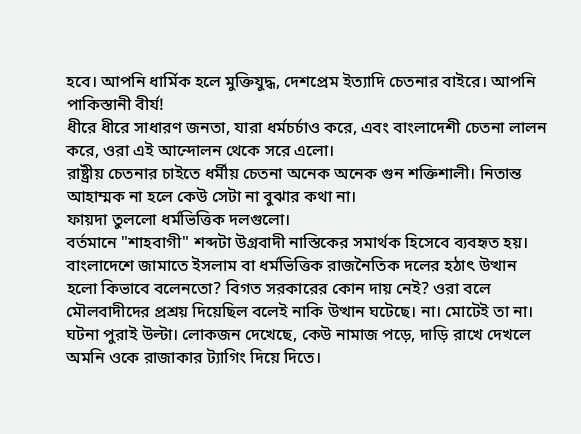হবে। আপনি ধার্মিক হলে মুক্তিযুদ্ধ, দেশপ্রেম ইত্যাদি চেতনার বাইরে। আপনি পাকিস্তানী বীর্য!
ধীরে ধীরে সাধারণ জনতা, যারা ধর্মচর্চাও করে, এবং বাংলাদেশী চেতনা লালন করে, ওরা এই আন্দোলন থেকে সরে এলো।
রাষ্ট্রীয় চেতনার চাইতে ধর্মীয় চেতনা অনেক অনেক গুন শক্তিশালী। নিতান্ত আহাম্মক না হলে কেউ সেটা না বুঝার কথা না।
ফায়দা তুললো ধর্মভিত্তিক দলগুলো।
বর্তমানে "শাহবাগী" শব্দটা উগ্রবাদী নাস্তিকের সমার্থক হিসেবে ব্যবহৃত হয়।
বাংলাদেশে জামাতে ইসলাম বা ধর্মভিত্তিক রাজনৈতিক দলের হঠাৎ উত্থান হলো কিভাবে বলেনতো? বিগত সরকারের কোন দায় নেই? ওরা বলে মৌলবাদীদের প্রশ্রয় দিয়েছিল বলেই নাকি উত্থান ঘটেছে। না। মোটেই তা না। ঘটনা পুরাই উল্টা। লোকজন দেখেছে, কেউ নামাজ পড়ে, দাড়ি রাখে দেখলে অমনি ওকে রাজাকার ট্যাগিং দিয়ে দিতে।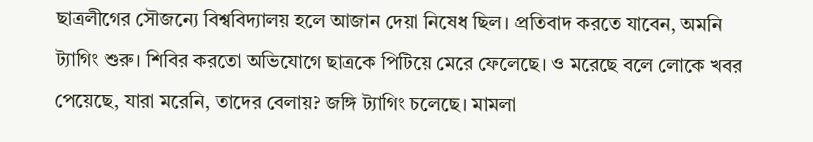ছাত্রলীগের সৌজন্যে বিশ্ববিদ্যালয় হলে আজান দেয়া নিষেধ ছিল। প্রতিবাদ করতে যাবেন, অমনি ট্যাগিং শুরু। শিবির করতো অভিযোগে ছাত্রকে পিটিয়ে মেরে ফেলেছে। ও মরেছে বলে লোকে খবর পেয়েছে, যারা মরেনি, তাদের বেলায়? জঙ্গি ট্যাগিং চলেছে। মামলা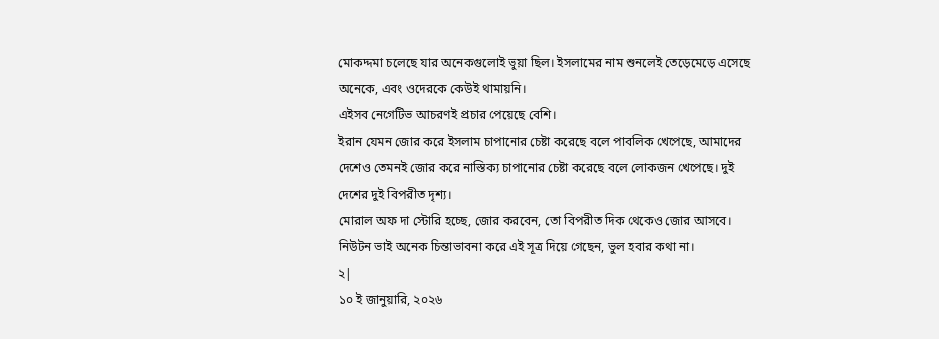মোকদ্দমা চলেছে যার অনেকগুলোই ভুয়া ছিল। ইসলামের নাম শুনলেই তেড়েমেড়ে এসেছে অনেকে, এবং ওদেরকে কেউই থামায়নি।
এইসব নেগেটিভ আচরণই প্রচার পেয়েছে বেশি।
ইরান যেমন জোর করে ইসলাম চাপানোর চেষ্টা করেছে বলে পাবলিক খেপেছে, আমাদের দেশেও তেমনই জোর করে নাস্তিক্য চাপানোর চেষ্টা করেছে বলে লোকজন খেপেছে। দুই দেশের দুই বিপরীত দৃশ্য।
মোরাল অফ দা স্টোরি হচ্ছে, জোর করবেন, তো বিপরীত দিক থেকেও জোর আসবে। নিউটন ভাই অনেক চিন্তাভাবনা করে এই সূত্র দিয়ে গেছেন, ভুল হবার কথা না।
২|
১০ ই জানুয়ারি, ২০২৬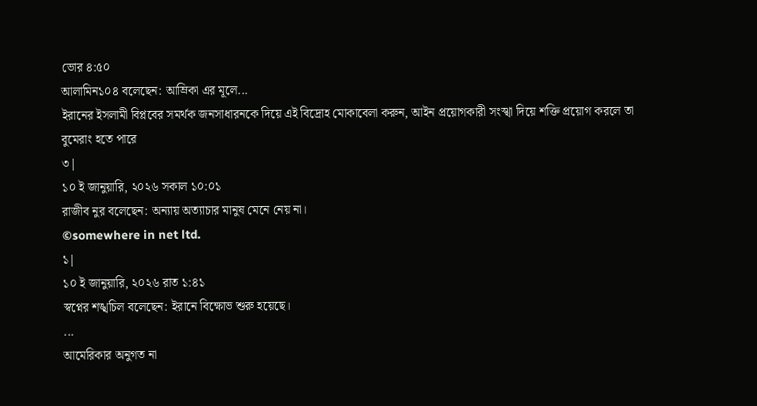ভোর ৪:৫০
আলামিন১০৪ বলেছেন: আম্রিকা এর মূলে...
ইরানের ইসলামী বিপ্লবের সমর্থক জনসাধারনকে দিয়ে এই বিদ্রোহ মোকাবেলা করুন, আইন প্রয়োগকারী সংস্খা দিয়ে শক্তি প্রয়োগ করলে তা বুমেরাং হতে পারে
৩|
১০ ই জানুয়ারি, ২০২৬ সকাল ১০:০১
রাজীব নুর বলেছেন: অন্যায় অত্যাচার মানুষ মেনে নেয় না।
©somewhere in net ltd.
১|
১০ ই জানুয়ারি, ২০২৬ রাত ১:৪১
স্বপ্নের শঙ্খচিল বলেছেন: ইরানে বিক্ষোভ শুরু হয়েছে।
...
আমেরিকার অনুগত না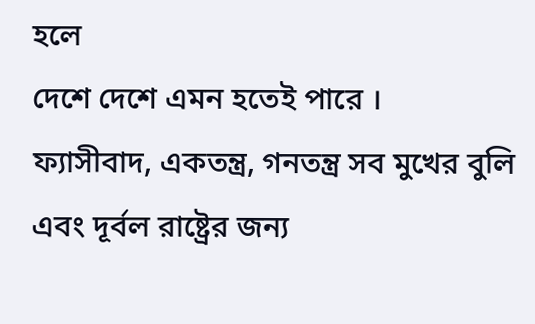হলে
দেশে দেশে এমন হতেই পারে ।
ফ্যাসীবাদ, একতন্ত্র, গনতন্ত্র সব মুখের বুলি
এবং দূর্বল রাষ্ট্রের জন্য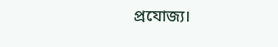প্রযোজ্য।